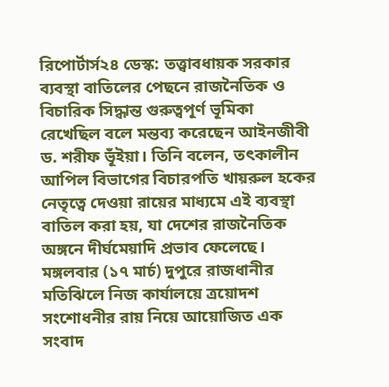রিপোর্টার্স২৪ ডেস্ক: তত্ত্বাবধায়ক সরকার ব্যবস্থা বাতিলের পেছনে রাজনৈতিক ও বিচারিক সিদ্ধান্ত গুরুত্বপূর্ণ ভূমিকা রেখেছিল বলে মন্তব্য করেছেন আইনজীবী ড. শরীফ ভূঁইয়া। তিনি বলেন, তৎকালীন আপিল বিভাগের বিচারপতি খায়রুল হকের নেতৃত্বে দেওয়া রায়ের মাধ্যমে এই ব্যবস্থা বাতিল করা হয়, যা দেশের রাজনৈতিক অঙ্গনে দীর্ঘমেয়াদি প্রভাব ফেলেছে।
মঙ্গলবার (১৭ মার্চ) দুপুরে রাজধানীর মতিঝিলে নিজ কার্যালয়ে ত্রয়োদশ সংশোধনীর রায় নিয়ে আয়োজিত এক সংবাদ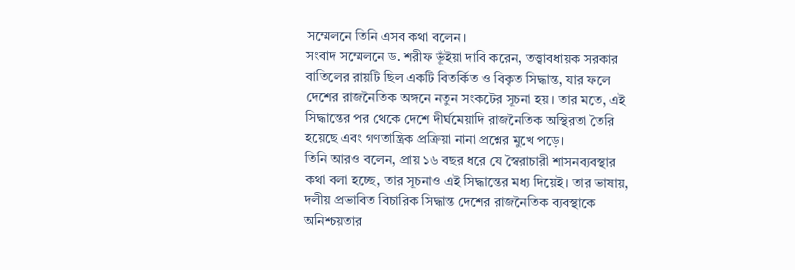সম্মেলনে তিনি এসব কথা বলেন।
সংবাদ সম্মেলনে ড. শরীফ ভূঁইয়া দাবি করেন, তত্ত্বাবধায়ক সরকার বাতিলের রায়টি ছিল একটি বিতর্কিত ও বিকৃত সিদ্ধান্ত, যার ফলে দেশের রাজনৈতিক অঙ্গনে নতুন সংকটের সূচনা হয়। তার মতে, এই সিদ্ধান্তের পর থেকে দেশে দীর্ঘমেয়াদি রাজনৈতিক অস্থিরতা তৈরি হয়েছে এবং গণতান্ত্রিক প্রক্রিয়া নানা প্রশ্নের মুখে পড়ে।
তিনি আরও বলেন, প্রায় ১৬ বছর ধরে যে স্বৈরাচারী শাসনব্যবস্থার কথা বলা হচ্ছে, তার সূচনাও এই সিদ্ধান্তের মধ্য দিয়েই। তার ভাষায়, দলীয় প্রভাবিত বিচারিক সিদ্ধান্ত দেশের রাজনৈতিক ব্যবস্থাকে অনিশ্চয়তার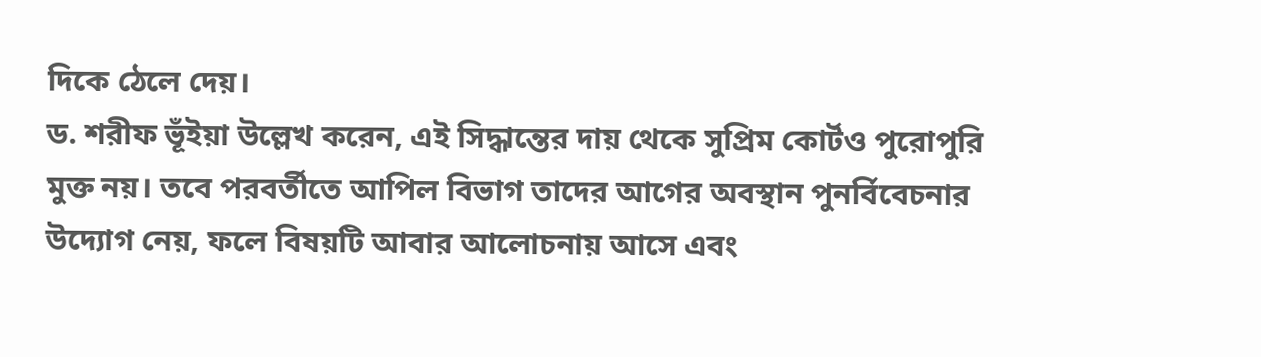দিকে ঠেলে দেয়।
ড. শরীফ ভূঁইয়া উল্লেখ করেন, এই সিদ্ধান্তের দায় থেকে সুপ্রিম কোর্টও পুরোপুরি মুক্ত নয়। তবে পরবর্তীতে আপিল বিভাগ তাদের আগের অবস্থান পুনর্বিবেচনার উদ্যোগ নেয়, ফলে বিষয়টি আবার আলোচনায় আসে এবং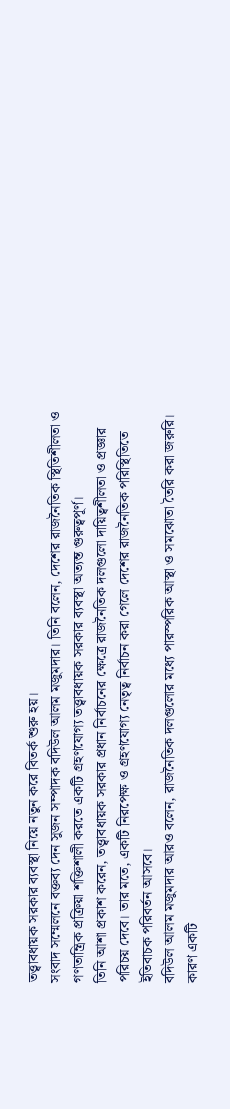তত্ত্বাবধায়ক সরকার ব্যবস্থা নিয়ে নতুন করে বিতর্ক শুরু হয়।
সংবাদ সম্মেলনে বক্তব্য দেন সুজন সম্পাদক বদিউল আলম মজুমদার। তিনি বলেন, দেশের রাজনৈতিক স্থিতিশীলতা ও গণতান্ত্রিক প্রক্রিয়া শক্তিশালী করতে একটি গ্রহণযোগ্য তত্ত্বাবধায়ক সরকার ব্যবস্থা অত্যন্ত গুরুত্বপূর্ণ।
তিনি আশা প্রকাশ করেন, তত্ত্বাবধায়ক সরকার প্রধান নির্বাচনের ক্ষেত্রে রাজনৈতিক দলগুলো দায়িত্বশীলতা ও প্রজ্ঞার পরিচয় দেবে। তার মতে, একটি নিরপেক্ষ ও গ্রহণযোগ্য নেতৃত্ব নির্বাচন করা গেলে দেশের রাজনৈতিক পরিস্থিতিতে ইতিবাচক পরিবর্তন আসবে।
বদিউল আলম মজুমদার আরও বলেন, রাজনৈতিক দলগুলোর মধ্যে পারস্পরিক আস্থা ও সমঝোতা তৈরি করা জরুরি। কারণ একটি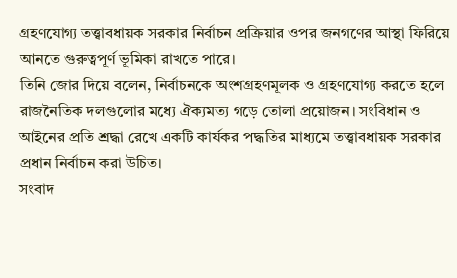গ্রহণযোগ্য তত্ত্বাবধায়ক সরকার নির্বাচন প্রক্রিয়ার ওপর জনগণের আস্থা ফিরিয়ে আনতে গুরুত্বপূর্ণ ভূমিকা রাখতে পারে।
তিনি জোর দিয়ে বলেন, নির্বাচনকে অংশগ্রহণমূলক ও গ্রহণযোগ্য করতে হলে রাজনৈতিক দলগুলোর মধ্যে ঐক্যমত্য গড়ে তোলা প্রয়োজন। সংবিধান ও আইনের প্রতি শ্রদ্ধা রেখে একটি কার্যকর পদ্ধতির মাধ্যমে তত্ত্বাবধায়ক সরকার প্রধান নির্বাচন করা উচিত।
সংবাদ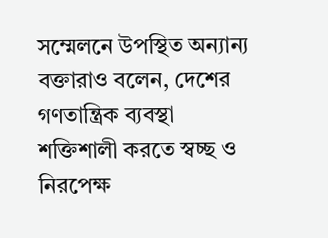সম্মেলনে উপস্থিত অন্যান্য বক্তারাও বলেন, দেশের গণতান্ত্রিক ব্যবস্থা শক্তিশালী করতে স্বচ্ছ ও নিরপেক্ষ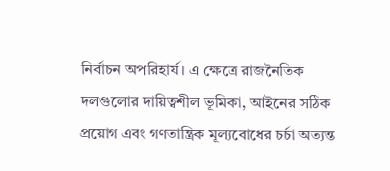নির্বাচন অপরিহার্য। এ ক্ষেত্রে রাজনৈতিক দলগুলোর দায়িত্বশীল ভূমিকা, আইনের সঠিক প্রয়োগ এবং গণতান্ত্রিক মূল্যবোধের চর্চা অত্যন্ত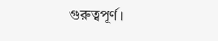গুরুত্বপূর্ণ।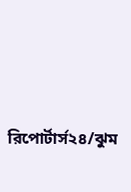রিপোর্টার্স২৪/ঝুম